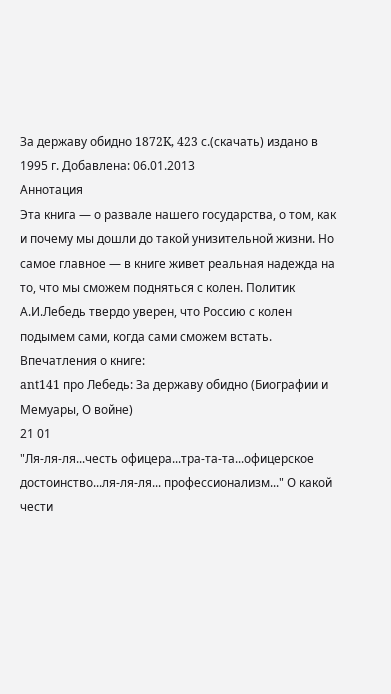За державу обидно 1872K, 423 с.(скачать) издано в 1995 г. Добавлена: 06.01.2013
Аннотация
Эта книга — о развале нашего государства, о том, как и почему мы дошли до такой унизительной жизни. Но самое главное — в книге живет реальная надежда на то, что мы сможем подняться с колен. Политик А.И.Лебедь твердо уверен, что Россию с колен подымем сами, когда сами сможем встать.
Впечатления о книге:
ant141 про Лебедь: За державу обидно (Биографии и Мемуары, О войне)
21 01
"Ля-ля-ля...честь офицера...тра-та-та...офицерское достоинство...ля-ля-ля... профессионализм..." О какой чести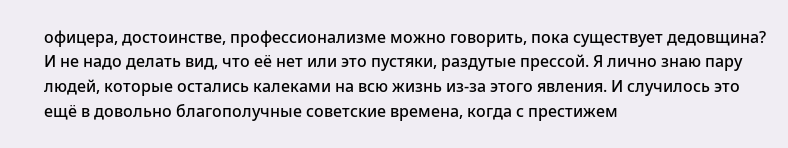офицера, достоинстве, профессионализме можно говорить, пока существует дедовщина? И не надо делать вид, что её нет или это пустяки, раздутые прессой. Я лично знаю пару людей, которые остались калеками на всю жизнь из-за этого явления. И случилось это ещё в довольно благополучные советские времена, когда с престижем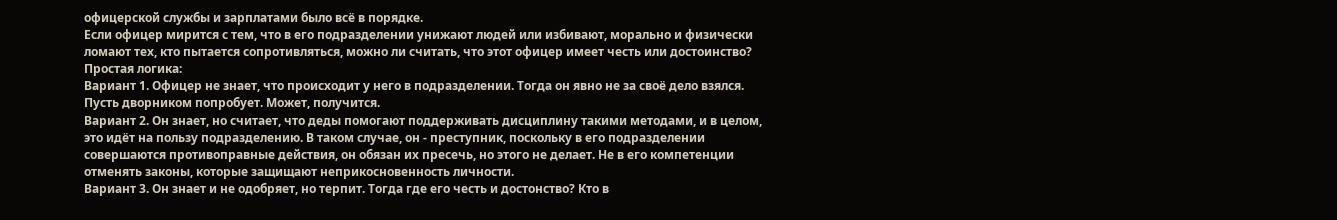офицерской службы и зарплатами было всё в порядке.
Если офицер мирится с тем, что в его подразделении унижают людей или избивают, морально и физически ломают тех, кто пытается сопротивляться, можно ли считать, что этот офицер имеет честь или достоинство? Простая логика:
Вариант 1. Офицер не знает, что происходит у него в подразделении. Тогда он явно не за своё дело взялся. Пусть дворником попробует. Может, получится.
Вариант 2. Он знает, но считает, что деды помогают поддерживать дисциплину такими методами, и в целом, это идёт на пользу подразделению. В таком случае, он - преступник, поскольку в его подразделении совершаются противоправные действия, он обязан их пресечь, но этого не делает. Не в его компетенции отменять законы, которые защищают неприкосновенность личности.
Вариант 3. Он знает и не одобряет, но терпит. Тогда где его честь и достонство? Кто в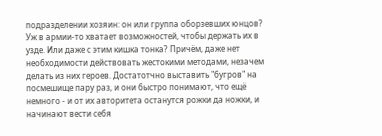подразделении хозяин: он или группа оборзевших юнцов? Уж в армии-то хватает возможностей, чтобы держать их в узде. Или даже с этим кишка тонка? Причём, даже нет необходимости действовать жестокими методами, незачем делать из них героев. Достатотчно выставить "бугров" на посмешище пару раз, и они быстро понимают, что ещё немного - и от их авторитета останутся рожки да ножки, и начинают вести себя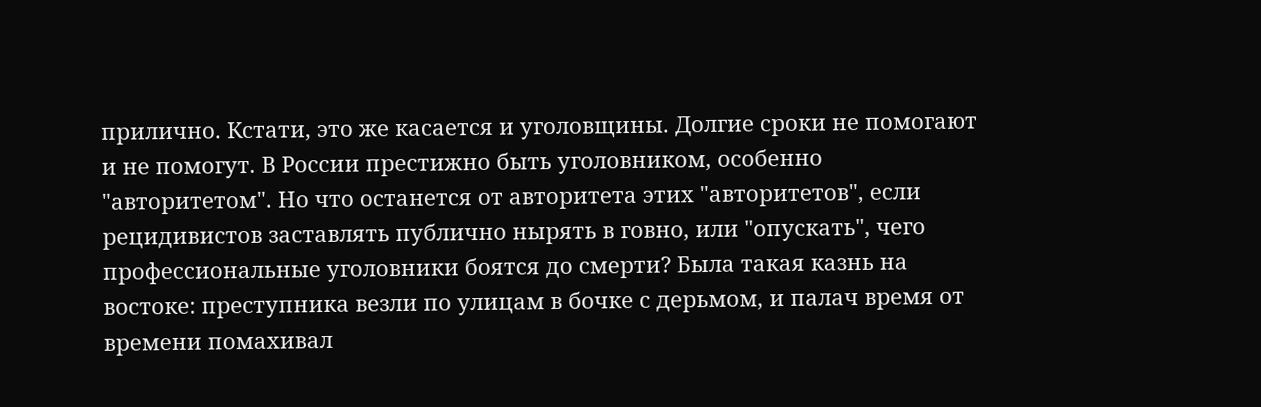прилично. Кстати, это же касается и уголовщины. Долгие сроки не помогают и не помогут. В России престижно быть уголовником, особенно "авторитетом". Но что останется от авторитета этих "авторитетов", если рецидивистов заставлять публично нырять в говно, или "опускать", чего профессиональные уголовники боятся до смерти? Была такая казнь на востоке: преступника везли по улицам в бочке с дерьмом, и палач время от времени помахивал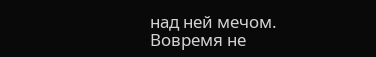над ней мечом. Вовремя не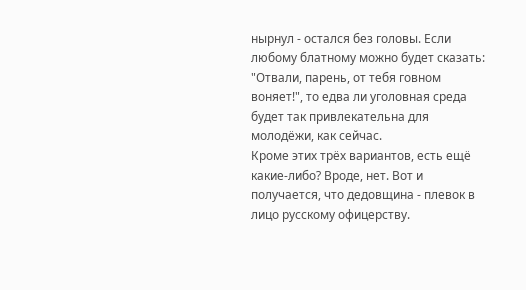нырнул - остался без головы. Если любому блатному можно будет сказать: "Отвали, парень, от тебя говном воняет!", то едва ли уголовная среда будет так привлекательна для молодёжи, как сейчас.
Кроме этих трёх вариантов, есть ещё какие-либо? Вроде, нет. Вот и получается, что дедовщина - плевок в лицо русскому офицерству.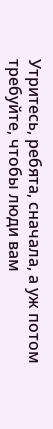Утритесь, ребята, сначала, а уж потом требуйте, чтобы люди вам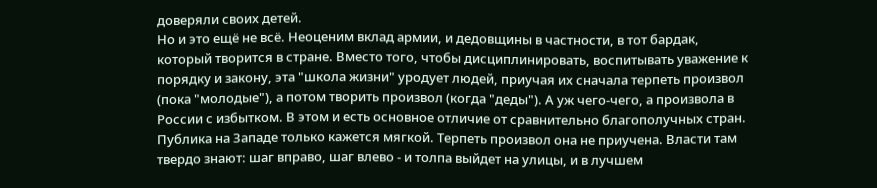доверяли своих детей.
Но и это ещё не всё. Неоценим вклад армии, и дедовщины в частности, в тот бардак, который творится в стране. Вместо того, чтобы дисциплинировать, воспитывать уважение к порядку и закону, эта "школа жизни" уродует людей, приучая их сначала терпеть произвол (пока "молодые"), а потом творить произвол (когда "деды"). А уж чего-чего, а произвола в России с избытком. В этом и есть основное отличие от сравнительно благополучных стран. Публика на Западе только кажется мягкой. Терпеть произвол она не приучена. Власти там твердо знают: шаг вправо, шаг влево - и толпа выйдет на улицы, и в лучшем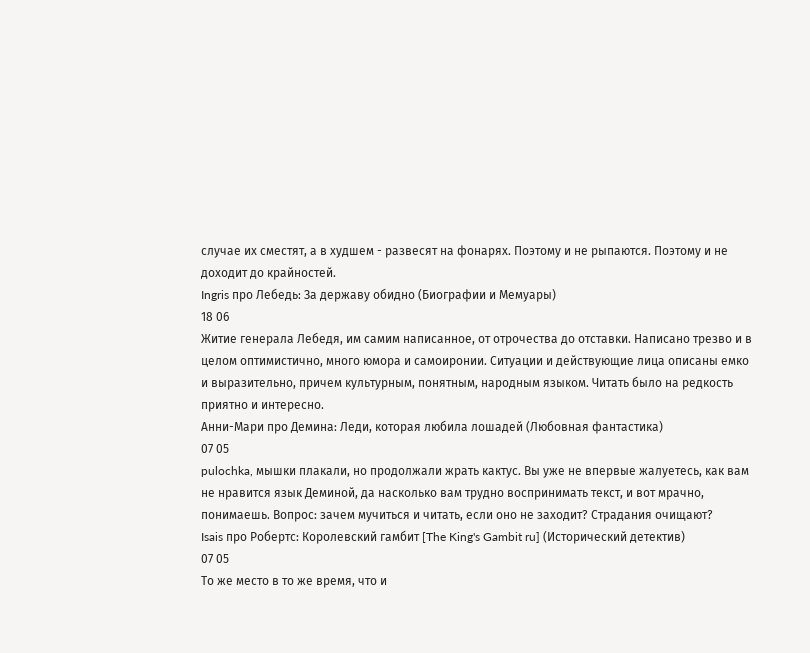случае их сместят, а в худшем - развесят на фонарях. Поэтому и не рыпаются. Поэтому и не доходит до крайностей.
Ingris про Лебедь: За державу обидно (Биографии и Мемуары)
18 06
Житие генерала Лебедя, им самим написанное, от отрочества до отставки. Написано трезво и в целом оптимистично, много юмора и самоиронии. Ситуации и действующие лица описаны емко и выразительно, причем культурным, понятным, народным языком. Читать было на редкость приятно и интересно.
Анни-Мари про Демина: Леди, которая любила лошадей (Любовная фантастика)
07 05
pulochka, мышки плакали, но продолжали жрать кактус. Вы уже не впервые жалуетесь, как вам не нравится язык Деминой, да насколько вам трудно воспринимать текст, и вот мрачно, понимаешь. Вопрос: зачем мучиться и читать, если оно не заходит? Страдания очищают?
Isais про Робертс: Королевский гамбит [The King's Gambit ru] (Исторический детектив)
07 05
То же место в то же время, что и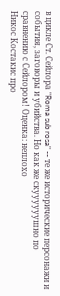в цикле Ст. Сейлора "Roma sub rosa" -- те же исторические персонажи и события, заговоры и убийства. Но как же скуууууушно по сравнению с Сейлором! Оценка: неплохо
Никос Костакис про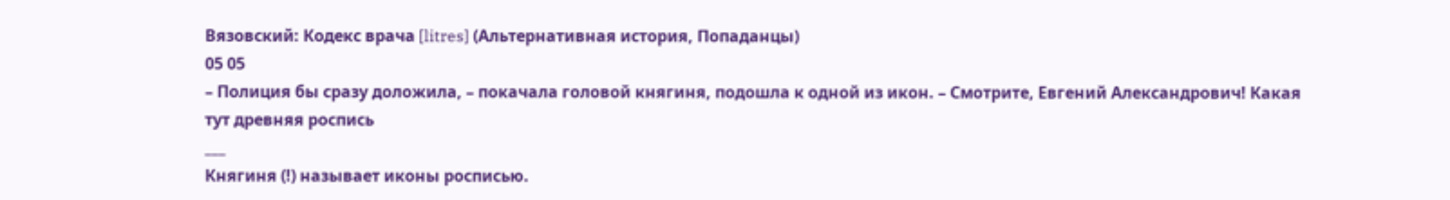Вязовский: Кодекс врача [litres] (Альтернативная история, Попаданцы)
05 05
– Полиция бы сразу доложила, – покачала головой княгиня, подошла к одной из икон. – Смотрите, Евгений Александрович! Какая тут древняя роспись
___
Княгиня (!) называет иконы росписью.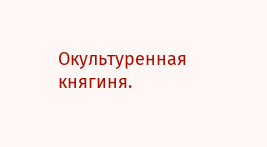Окультуренная княгиня.